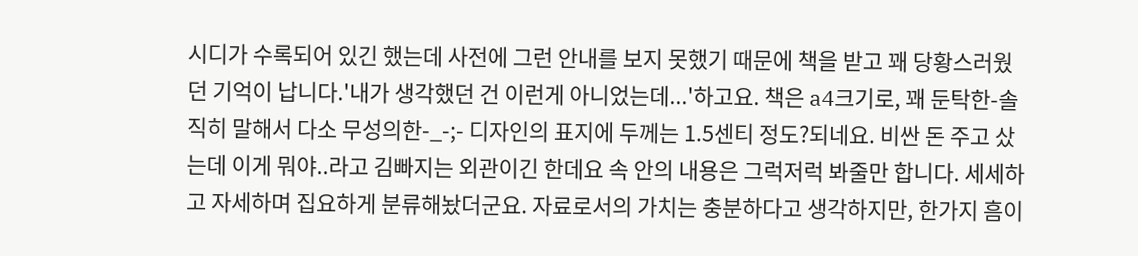시디가 수록되어 있긴 했는데 사전에 그런 안내를 보지 못했기 때문에 책을 받고 꽤 당황스러웠던 기억이 납니다.'내가 생각했던 건 이런게 아니었는데...'하고요. 책은 a4크기로, 꽤 둔탁한-솔직히 말해서 다소 무성의한-_-;- 디자인의 표지에 두께는 1.5센티 정도?되네요. 비싼 돈 주고 샀는데 이게 뭐야..라고 김빠지는 외관이긴 한데요 속 안의 내용은 그럭저럭 봐줄만 합니다. 세세하고 자세하며 집요하게 분류해놨더군요. 자료로서의 가치는 충분하다고 생각하지만, 한가지 흠이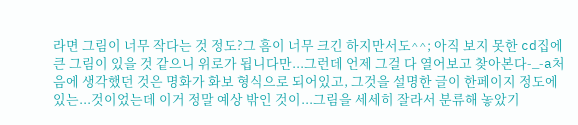라면 그림이 너무 작다는 것 정도?그 흠이 너무 크긴 하지만서도^^; 아직 보지 못한 cd집에 큰 그림이 있을 것 같으니 위로가 됩니다만...그런데 언제 그걸 다 열어보고 찾아본다-_-a처음에 생각했던 것은 명화가 화보 형식으로 되어있고, 그것을 설명한 글이 한페이지 정도에 있는...것이었는데 이거 정말 예상 밖인 것이...그림을 세세히 잘라서 분류해 놓았기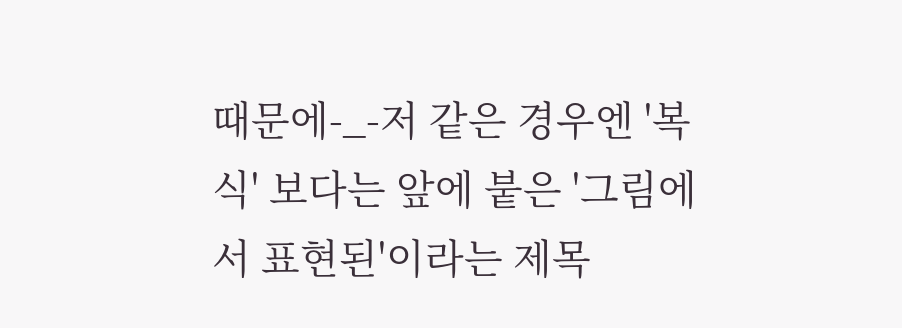때문에-_-저 같은 경우엔 '복식' 보다는 앞에 붙은 '그림에서 표현된'이라는 제목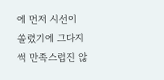에 먼저 시선이 쏠렸기에 그다지 썩 만족스럽진 않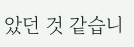았던 것 같습니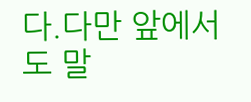다.다만 앞에서도 말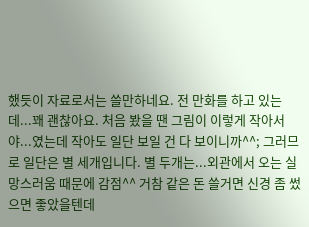했듯이 자료로서는 쓸만하네요. 전 만화를 하고 있는데...꽤 괜찮아요. 처음 봤을 땐 그림이 이렇게 작아서야...였는데 작아도 일단 보일 건 다 보이니까^^; 그러므로 일단은 별 세개입니다. 별 두개는...외관에서 오는 실망스러움 때문에 감점^^ 거참 같은 돈 쓸거면 신경 좀 썼으면 좋았을텐데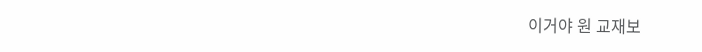이거야 원 교재보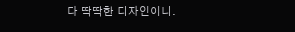다 딱딱한 디자인이니.